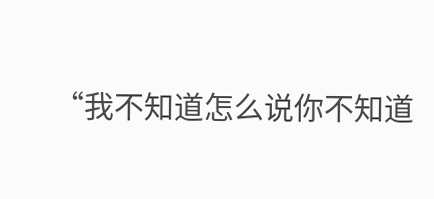“我不知道怎么说你不知道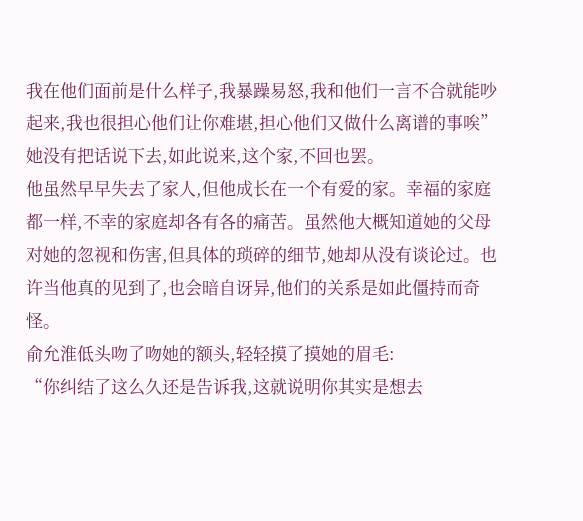我在他们面前是什么样子,我暴躁易怒,我和他们一言不合就能吵起来,我也很担心他们让你难堪,担心他们又做什么离谱的事唉”
她没有把话说下去,如此说来,这个家,不回也罢。
他虽然早早失去了家人,但他成长在一个有爱的家。幸福的家庭都一样,不幸的家庭却各有各的痛苦。虽然他大概知道她的父母对她的忽视和伤害,但具体的琐碎的细节,她却从没有谈论过。也许当他真的见到了,也会暗自讶异,他们的关系是如此僵持而奇怪。
俞允淮低头吻了吻她的额头,轻轻摸了摸她的眉毛:
“你纠结了这么久还是告诉我,这就说明你其实是想去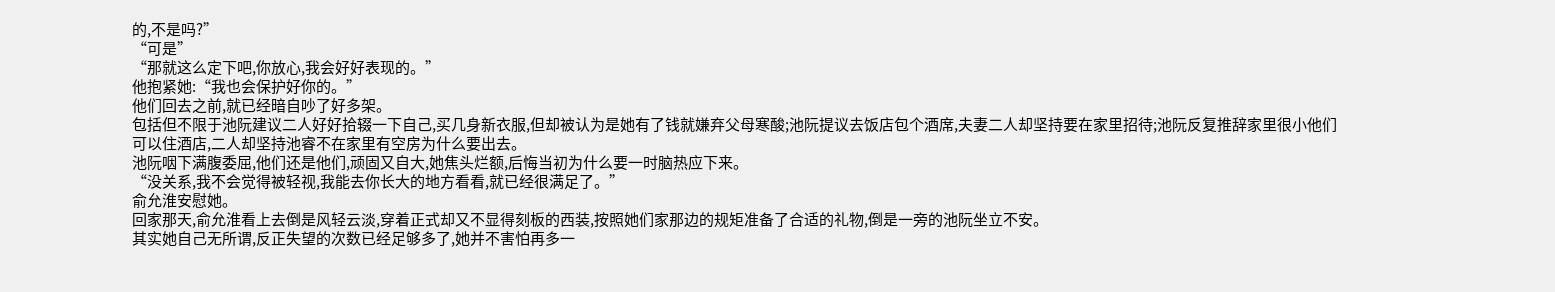的,不是吗?”
“可是”
“那就这么定下吧,你放心,我会好好表现的。”
他抱紧她:“我也会保护好你的。”
他们回去之前,就已经暗自吵了好多架。
包括但不限于池阮建议二人好好拾辍一下自己,买几身新衣服,但却被认为是她有了钱就嫌弃父母寒酸;池阮提议去饭店包个酒席,夫妻二人却坚持要在家里招待;池阮反复推辞家里很小他们可以住酒店,二人却坚持池睿不在家里有空房为什么要出去。
池阮咽下满腹委屈,他们还是他们,顽固又自大,她焦头烂额,后悔当初为什么要一时脑热应下来。
“没关系,我不会觉得被轻视,我能去你长大的地方看看,就已经很满足了。”
俞允淮安慰她。
回家那天,俞允淮看上去倒是风轻云淡,穿着正式却又不显得刻板的西装,按照她们家那边的规矩准备了合适的礼物,倒是一旁的池阮坐立不安。
其实她自己无所谓,反正失望的次数已经足够多了,她并不害怕再多一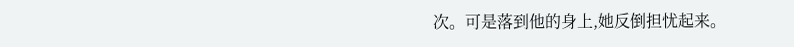次。可是落到他的身上,她反倒担忧起来。